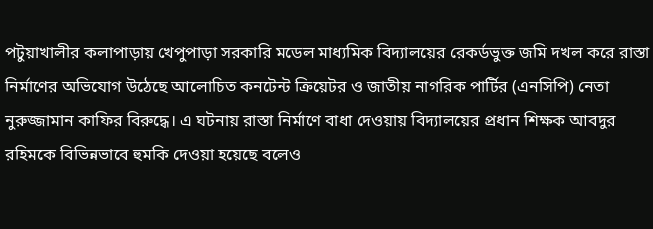পটুয়াখালীর কলাপাড়ায় খেপুপাড়া সরকারি মডেল মাধ্যমিক বিদ্যালয়ের রেকর্ডভুক্ত জমি দখল করে রাস্তা নির্মাণের অভিযোগ উঠেছে আলোচিত কনটেন্ট ক্রিয়েটর ও জাতীয় নাগরিক পার্টির (এনসিপি) নেতা নুরুজ্জামান কাফির বিরুদ্ধে। এ ঘটনায় রাস্তা নির্মাণে বাধা দেওয়ায় বিদ্যালয়ের প্রধান শিক্ষক আবদুর রহিমকে বিভিন্নভাবে হুমকি দেওয়া হয়েছে বলেও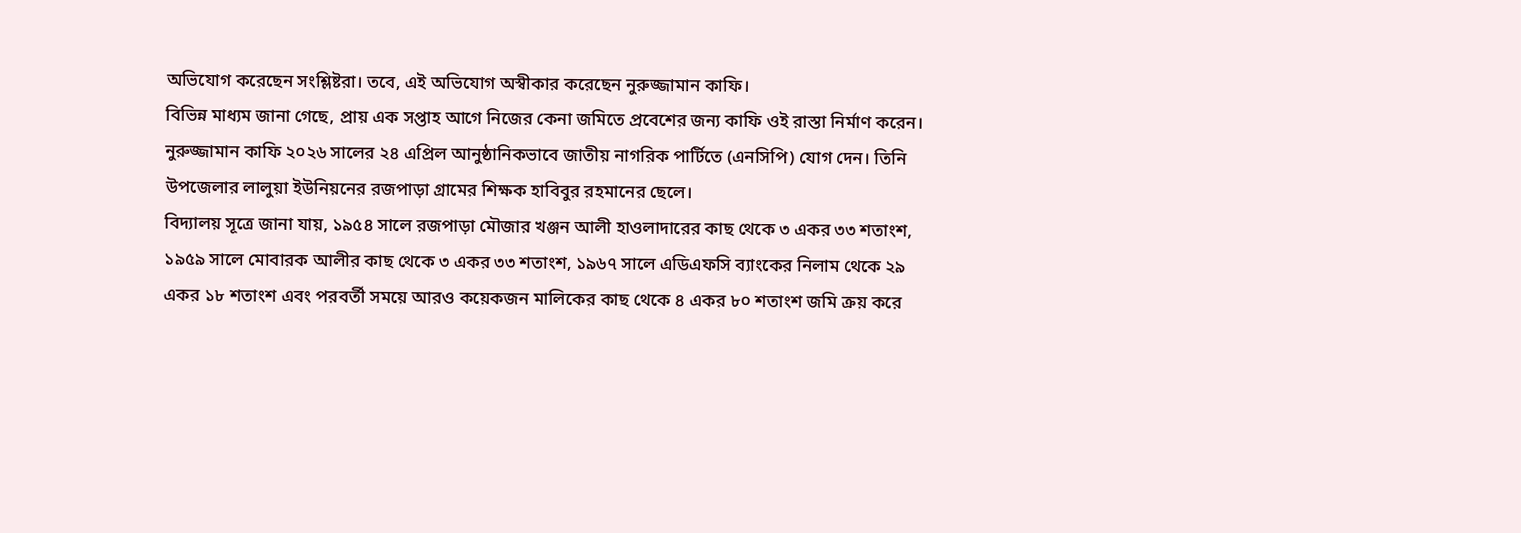অভিযোগ করেছেন সংশ্লিষ্টরা। তবে, এই অভিযোগ অস্বীকার করেছেন নুরুজ্জামান কাফি।
বিভিন্ন মাধ্যম জানা গেছে, প্রায় এক সপ্তাহ আগে নিজের কেনা জমিতে প্রবেশের জন্য কাফি ওই রাস্তা নির্মাণ করেন। নুরুজ্জামান কাফি ২০২৬ সালের ২৪ এপ্রিল আনুষ্ঠানিকভাবে জাতীয় নাগরিক পার্টিতে (এনসিপি) যোগ দেন। তিনি উপজেলার লালুয়া ইউনিয়নের রজপাড়া গ্রামের শিক্ষক হাবিবুর রহমানের ছেলে।
বিদ্যালয় সূত্রে জানা যায়, ১৯৫৪ সালে রজপাড়া মৌজার খঞ্জন আলী হাওলাদারের কাছ থেকে ৩ একর ৩৩ শতাংশ, ১৯৫৯ সালে মোবারক আলীর কাছ থেকে ৩ একর ৩৩ শতাংশ, ১৯৬৭ সালে এডিএফসি ব্যাংকের নিলাম থেকে ২৯ একর ১৮ শতাংশ এবং পরবর্তী সময়ে আরও কয়েকজন মালিকের কাছ থেকে ৪ একর ৮০ শতাংশ জমি ক্রয় করে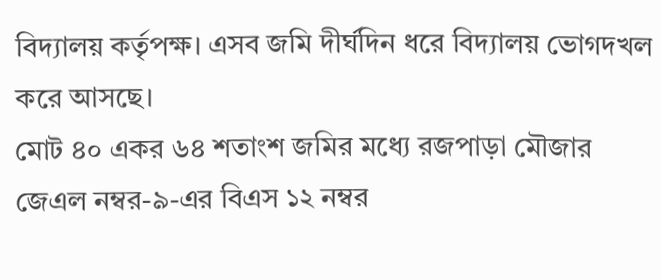বিদ্যালয় কর্তৃপক্ষ। এসব জমি দীর্ঘদিন ধরে বিদ্যালয় ভোগদখল করে আসছে।
মোট ৪০ একর ৬৪ শতাংশ জমির মধ্যে রজপাড়া মৌজার জেএল নম্বর-৯-এর বিএস ১২ নম্বর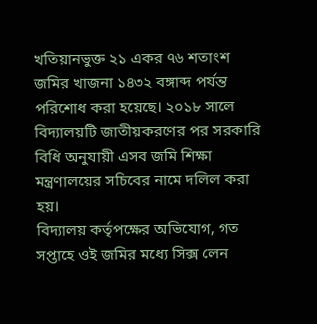খতিয়ানভুক্ত ২১ একর ৭৬ শতাংশ জমির খাজনা ১৪৩২ বঙ্গাব্দ পর্যন্ত পরিশোধ করা হয়েছে। ২০১৮ সালে বিদ্যালয়টি জাতীয়করণের পর সরকারি বিধি অনুযায়ী এসব জমি শিক্ষা মন্ত্রণালয়ের সচিবের নামে দলিল করা হয়।
বিদ্যালয় কর্তৃপক্ষের অভিযোগ, গত সপ্তাহে ওই জমির মধ্যে সিক্স লেন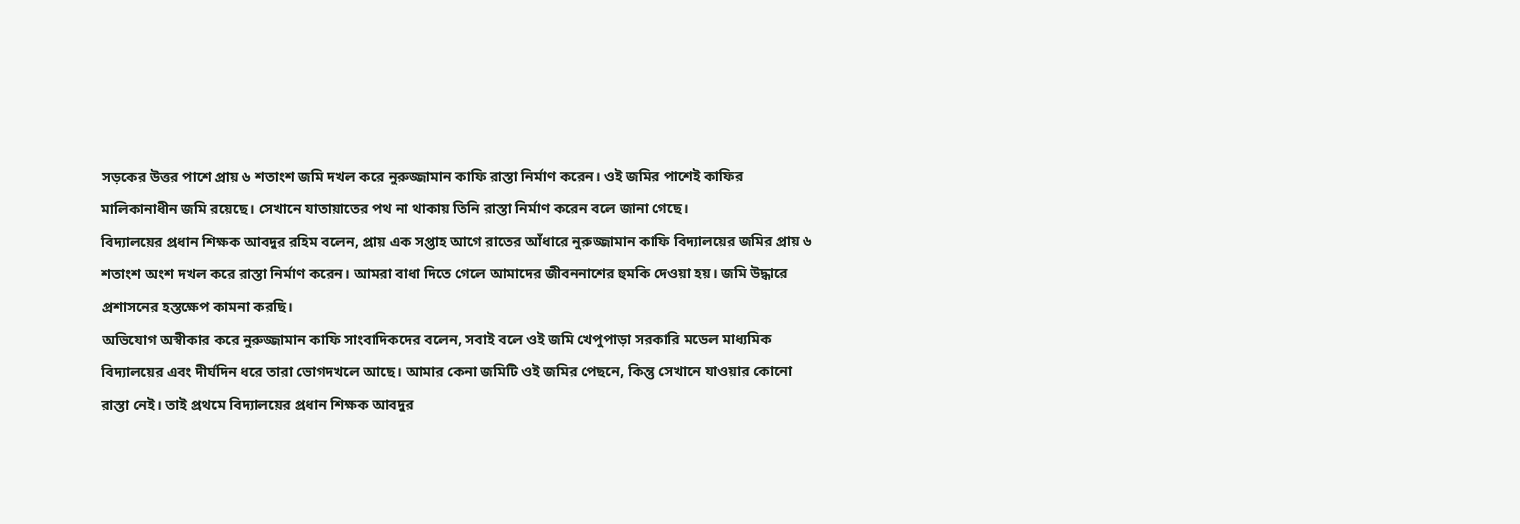সড়কের উত্তর পাশে প্রায় ৬ শতাংশ জমি দখল করে নুরুজ্জামান কাফি রাস্তা নির্মাণ করেন। ওই জমির পাশেই কাফির মালিকানাধীন জমি রয়েছে। সেখানে যাতায়াতের পথ না থাকায় তিনি রাস্তা নির্মাণ করেন বলে জানা গেছে।
বিদ্যালয়ের প্রধান শিক্ষক আবদুর রহিম বলেন, প্রায় এক সপ্তাহ আগে রাতের আঁধারে নুরুজ্জামান কাফি বিদ্যালয়ের জমির প্রায় ৬ শতাংশ অংশ দখল করে রাস্তা নির্মাণ করেন। আমরা বাধা দিতে গেলে আমাদের জীবননাশের হুমকি দেওয়া হয়। জমি উদ্ধারে প্রশাসনের হস্তক্ষেপ কামনা করছি।
অভিযোগ অস্বীকার করে নুরুজ্জামান কাফি সাংবাদিকদের বলেন, সবাই বলে ওই জমি খেপুপাড়া সরকারি মডেল মাধ্যমিক বিদ্যালয়ের এবং দীর্ঘদিন ধরে তারা ভোগদখলে আছে। আমার কেনা জমিটি ওই জমির পেছনে, কিন্তু সেখানে যাওয়ার কোনো রাস্তা নেই। তাই প্রথমে বিদ্যালয়ের প্রধান শিক্ষক আবদুর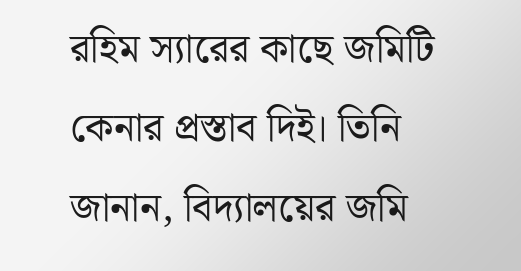রহিম স্যারের কাছে জমিটি কেনার প্রস্তাব দিই। তিনি জানান, বিদ্যালয়ের জমি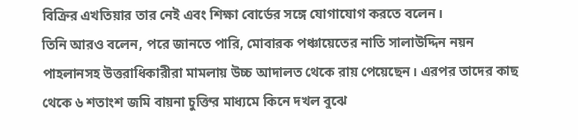বিক্রির এখতিয়ার তার নেই এবং শিক্ষা বোর্ডের সঙ্গে যোগাযোগ করতে বলেন।
তিনি আরও বলেন, পরে জানতে পারি, মোবারক পঞ্চায়েতের নাতি সালাউদ্দিন নয়ন পাহলানসহ উত্তরাধিকারীরা মামলায় উচ্চ আদালত থেকে রায় পেয়েছেন। এরপর তাদের কাছ থেকে ৬ শতাংশ জমি বায়না চুক্তির মাধ্যমে কিনে দখল বুঝে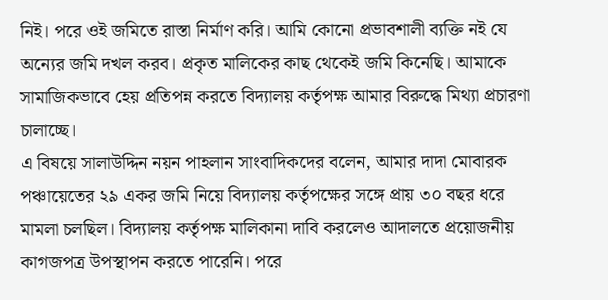নিই। পরে ওই জমিতে রাস্তা নির্মাণ করি। আমি কোনো প্রভাবশালী ব্যক্তি নই যে অন্যের জমি দখল করব। প্রকৃত মালিকের কাছ থেকেই জমি কিনেছি। আমাকে সামাজিকভাবে হেয় প্রতিপন্ন করতে বিদ্যালয় কর্তৃপক্ষ আমার বিরুদ্ধে মিথ্যা প্রচারণা চালাচ্ছে।
এ বিষয়ে সালাউদ্দিন নয়ন পাহলান সাংবাদিকদের বলেন, আমার দাদা মোবারক পঞ্চায়েতের ২৯ একর জমি নিয়ে বিদ্যালয় কর্তৃপক্ষের সঙ্গে প্রায় ৩০ বছর ধরে মামলা চলছিল। বিদ্যালয় কর্তৃপক্ষ মালিকানা দাবি করলেও আদালতে প্রয়োজনীয় কাগজপত্র উপস্থাপন করতে পারেনি। পরে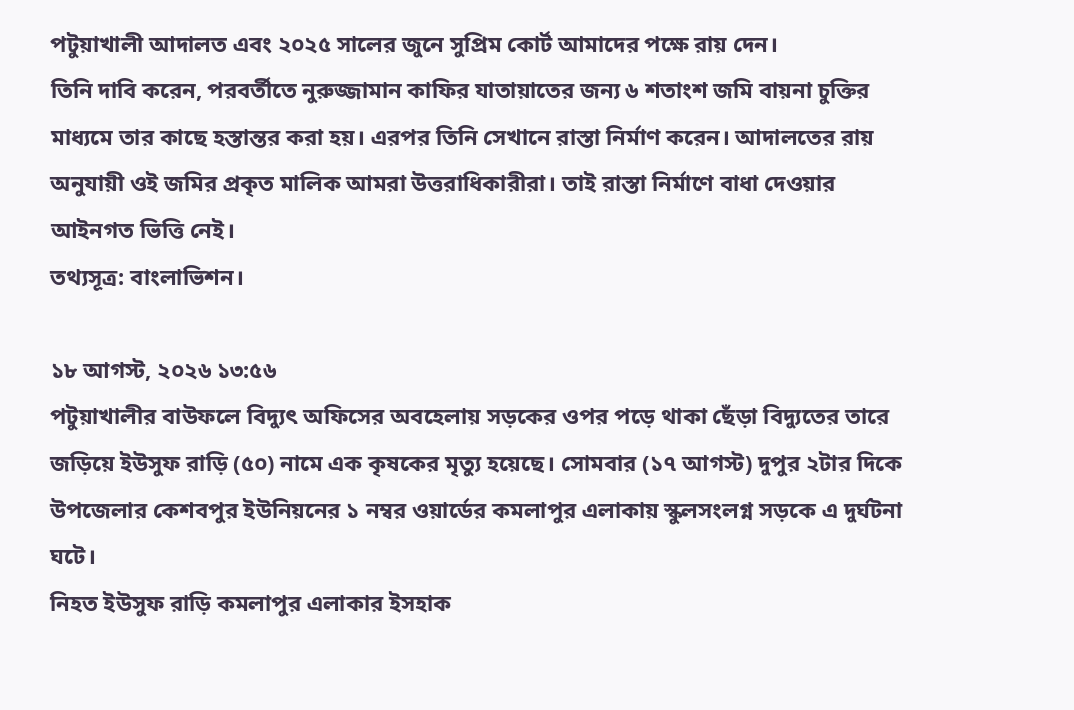পটুয়াখালী আদালত এবং ২০২৫ সালের জুনে সুপ্রিম কোর্ট আমাদের পক্ষে রায় দেন।
তিনি দাবি করেন, পরবর্তীতে নুরুজ্জামান কাফির যাতায়াতের জন্য ৬ শতাংশ জমি বায়না চুক্তির মাধ্যমে তার কাছে হস্তান্তর করা হয়। এরপর তিনি সেখানে রাস্তা নির্মাণ করেন। আদালতের রায় অনুযায়ী ওই জমির প্রকৃত মালিক আমরা উত্তরাধিকারীরা। তাই রাস্তা নির্মাণে বাধা দেওয়ার আইনগত ভিত্তি নেই।
তথ্যসূত্র: বাংলাভিশন।

১৮ আগস্ট, ২০২৬ ১৩:৫৬
পটুয়াখালীর বাউফলে বিদ্যুৎ অফিসের অবহেলায় সড়কের ওপর পড়ে থাকা ছেঁড়া বিদ্যুতের তারে জড়িয়ে ইউসুফ রাড়ি (৫০) নামে এক কৃষকের মৃত্যু হয়েছে। সোমবার (১৭ আগস্ট) দুপুর ২টার দিকে উপজেলার কেশবপুর ইউনিয়নের ১ নম্বর ওয়ার্ডের কমলাপুর এলাকায় স্কুলসংলগ্ন সড়কে এ দুর্ঘটনা ঘটে।
নিহত ইউসুফ রাড়ি কমলাপুর এলাকার ইসহাক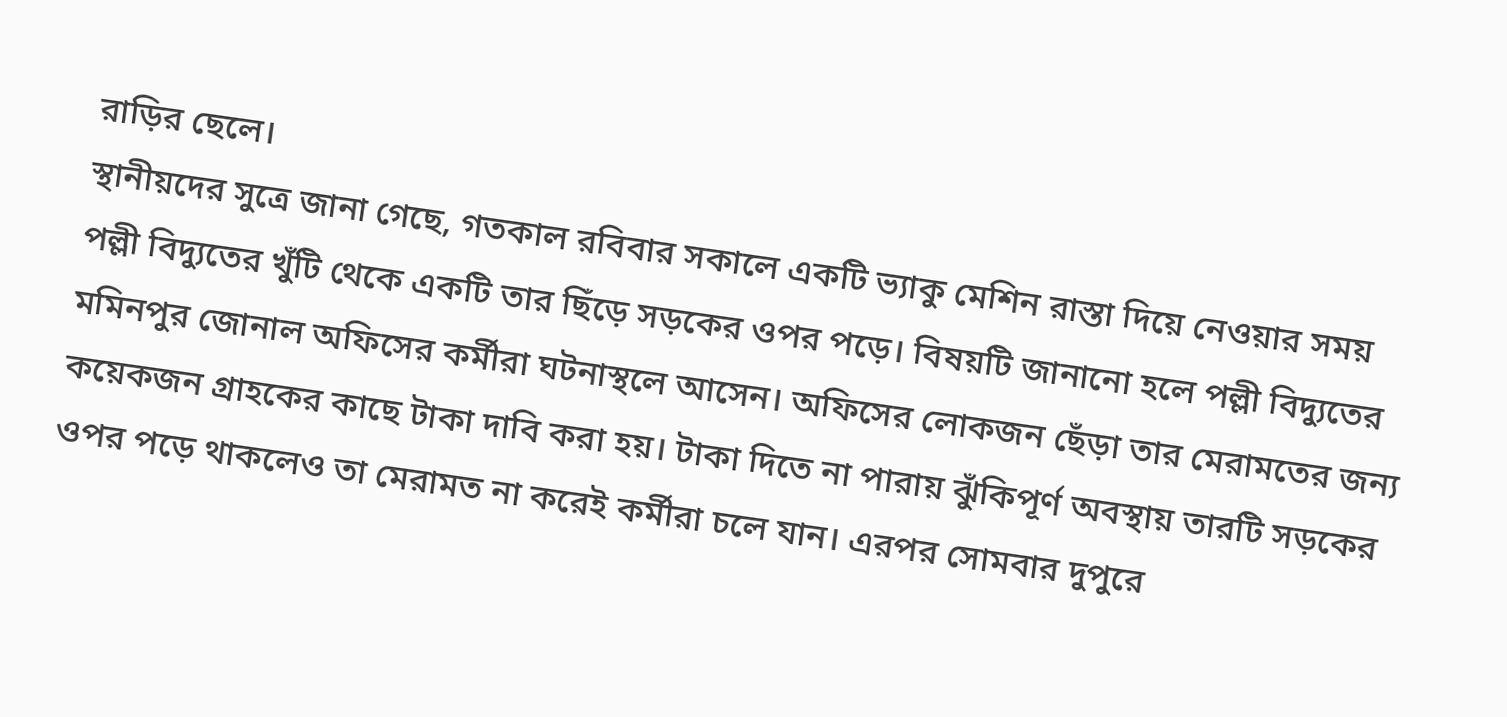রাড়ির ছেলে।
স্থানীয়দের সুত্রে জানা গেছে, গতকাল রবিবার সকালে একটি ভ্যাকু মেশিন রাস্তা দিয়ে নেওয়ার সময় পল্লী বিদ্যুতের খুঁটি থেকে একটি তার ছিঁড়ে সড়কের ওপর পড়ে। বিষয়টি জানানো হলে পল্লী বিদ্যুতের মমিনপুর জোনাল অফিসের কর্মীরা ঘটনাস্থলে আসেন। অফিসের লোকজন ছেঁড়া তার মেরামতের জন্য কয়েকজন গ্রাহকের কাছে টাকা দাবি করা হয়। টাকা দিতে না পারায় ঝুঁকিপূর্ণ অবস্থায় তারটি সড়কের ওপর পড়ে থাকলেও তা মেরামত না করেই কর্মীরা চলে যান। এরপর সোমবার দুপুরে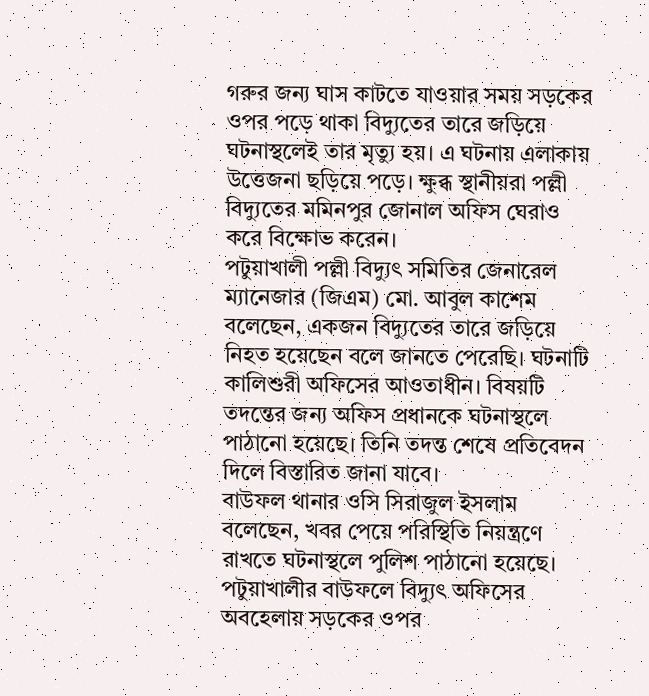গরুর জন্য ঘাস কাটতে যাওয়ার সময় সড়কের ওপর পড়ে থাকা বিদ্যুতের তারে জড়িয়ে ঘটনাস্থলেই তার মৃত্যু হয়। এ ঘটনায় এলাকায় উত্তেজনা ছড়িয়ে পড়ে। ক্ষুব্ধ স্থানীয়রা পল্লী বিদ্যুতের মমিনপুর জোনাল অফিস ঘেরাও করে বিক্ষোভ করেন।
পটুয়াখালী পল্লী বিদ্যুৎ সমিতির জেনারেল ম্যানেজার (জিএম) মো. আবুল কাশেম বলেছেন, একজন বিদ্যুতের তারে জড়িয়ে নিহত হয়েছেন বলে জানতে পেরেছি। ঘটনাটি কালিশুরী অফিসের আওতাধীন। বিষয়টি তদন্তের জন্য অফিস প্রধানকে ঘটনাস্থলে পাঠানো হয়েছে। তিনি তদন্ত শেষে প্রতিবেদন দিলে বিস্তারিত জানা যাবে।
বাউফল থানার ওসি সিরাজুল ইসলাম বলেছেন, খবর পেয়ে পরিস্থিতি নিয়ন্ত্রণে রাখতে ঘটনাস্থলে পুলিশ পাঠানো হয়েছে।
পটুয়াখালীর বাউফলে বিদ্যুৎ অফিসের অবহেলায় সড়কের ওপর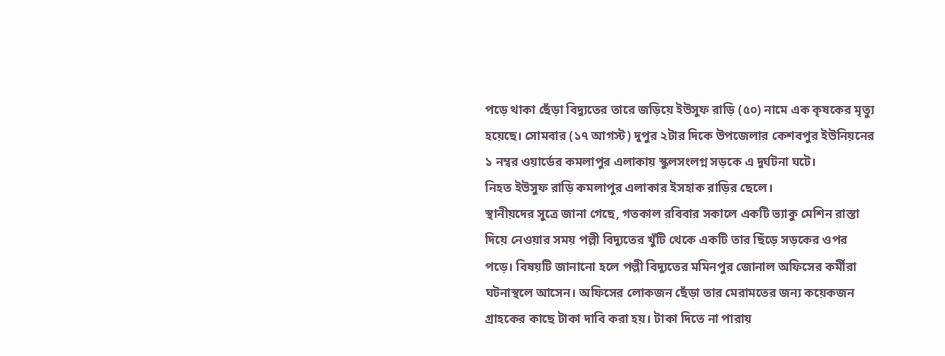পড়ে থাকা ছেঁড়া বিদ্যুতের তারে জড়িয়ে ইউসুফ রাড়ি (৫০) নামে এক কৃষকের মৃত্যু হয়েছে। সোমবার (১৭ আগস্ট) দুপুর ২টার দিকে উপজেলার কেশবপুর ইউনিয়নের ১ নম্বর ওয়ার্ডের কমলাপুর এলাকায় স্কুলসংলগ্ন সড়কে এ দুর্ঘটনা ঘটে।
নিহত ইউসুফ রাড়ি কমলাপুর এলাকার ইসহাক রাড়ির ছেলে।
স্থানীয়দের সুত্রে জানা গেছে, গতকাল রবিবার সকালে একটি ভ্যাকু মেশিন রাস্তা দিয়ে নেওয়ার সময় পল্লী বিদ্যুতের খুঁটি থেকে একটি তার ছিঁড়ে সড়কের ওপর পড়ে। বিষয়টি জানানো হলে পল্লী বিদ্যুতের মমিনপুর জোনাল অফিসের কর্মীরা ঘটনাস্থলে আসেন। অফিসের লোকজন ছেঁড়া তার মেরামতের জন্য কয়েকজন গ্রাহকের কাছে টাকা দাবি করা হয়। টাকা দিতে না পারায়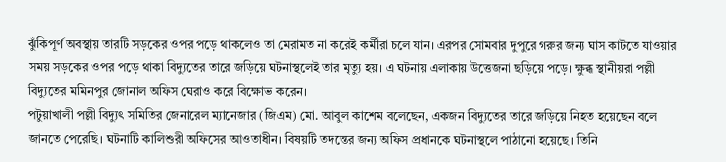ঝুঁকিপূর্ণ অবস্থায় তারটি সড়কের ওপর পড়ে থাকলেও তা মেরামত না করেই কর্মীরা চলে যান। এরপর সোমবার দুপুরে গরুর জন্য ঘাস কাটতে যাওয়ার সময় সড়কের ওপর পড়ে থাকা বিদ্যুতের তারে জড়িয়ে ঘটনাস্থলেই তার মৃত্যু হয়। এ ঘটনায় এলাকায় উত্তেজনা ছড়িয়ে পড়ে। ক্ষুব্ধ স্থানীয়রা পল্লী বিদ্যুতের মমিনপুর জোনাল অফিস ঘেরাও করে বিক্ষোভ করেন।
পটুয়াখালী পল্লী বিদ্যুৎ সমিতির জেনারেল ম্যানেজার (জিএম) মো. আবুল কাশেম বলেছেন, একজন বিদ্যুতের তারে জড়িয়ে নিহত হয়েছেন বলে জানতে পেরেছি। ঘটনাটি কালিশুরী অফিসের আওতাধীন। বিষয়টি তদন্তের জন্য অফিস প্রধানকে ঘটনাস্থলে পাঠানো হয়েছে। তিনি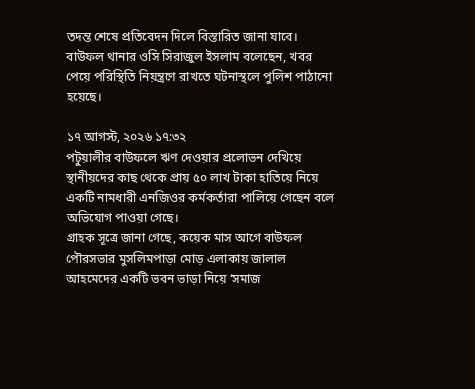তদন্ত শেষে প্রতিবেদন দিলে বিস্তারিত জানা যাবে।
বাউফল থানার ওসি সিরাজুল ইসলাম বলেছেন, খবর পেয়ে পরিস্থিতি নিয়ন্ত্রণে রাখতে ঘটনাস্থলে পুলিশ পাঠানো হয়েছে।

১৭ আগস্ট, ২০২৬ ১৭:৩২
পটুয়ালীর বাউফলে ঋণ দেওয়ার প্রলোভন দেখিয়ে স্থানীয়দের কাছ থেকে প্রায় ৫০ লাখ টাকা হাতিয়ে নিয়ে একটি নামধারী এনজিওর কর্মকর্তারা পালিয়ে গেছেন বলে অভিযোগ পাওয়া গেছে।
গ্রাহক সূত্রে জানা গেছে, কয়েক মাস আগে বাউফল পৌরসভার মুসলিমপাড়া মোড় এলাকায় জালাল আহমেদের একটি ভবন ভাড়া নিয়ে ‘সমাজ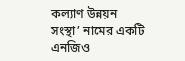কল্যাণ উন্নয়ন সংস্থা’ নামের একটি এনজিও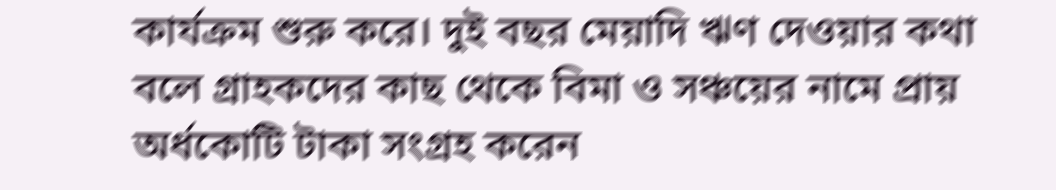কার্যক্রম শুরু করে। দুই বছর মেয়াদি ঋণ দেওয়ার কথা বলে গ্রাহকদের কাছ থেকে বিমা ও সঞ্চয়ের নামে প্রায় অর্ধকোটি টাকা সংগ্রহ করেন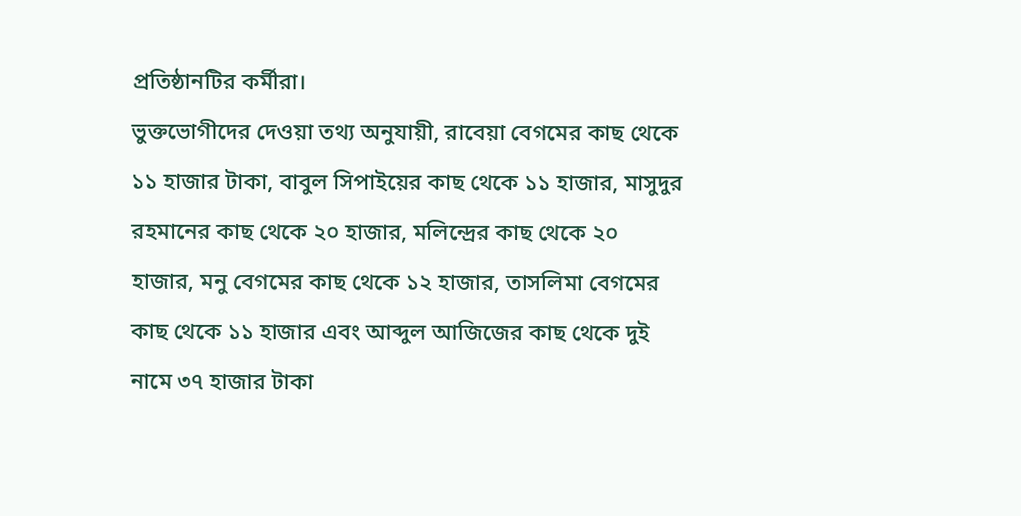প্রতিষ্ঠানটির কর্মীরা।
ভুক্তভোগীদের দেওয়া তথ্য অনুযায়ী, রাবেয়া বেগমের কাছ থেকে ১১ হাজার টাকা, বাবুল সিপাইয়ের কাছ থেকে ১১ হাজার, মাসুদুর রহমানের কাছ থেকে ২০ হাজার, মলিন্দ্রের কাছ থেকে ২০ হাজার, মনু বেগমের কাছ থেকে ১২ হাজার, তাসলিমা বেগমের কাছ থেকে ১১ হাজার এবং আব্দুল আজিজের কাছ থেকে দুই নামে ৩৭ হাজার টাকা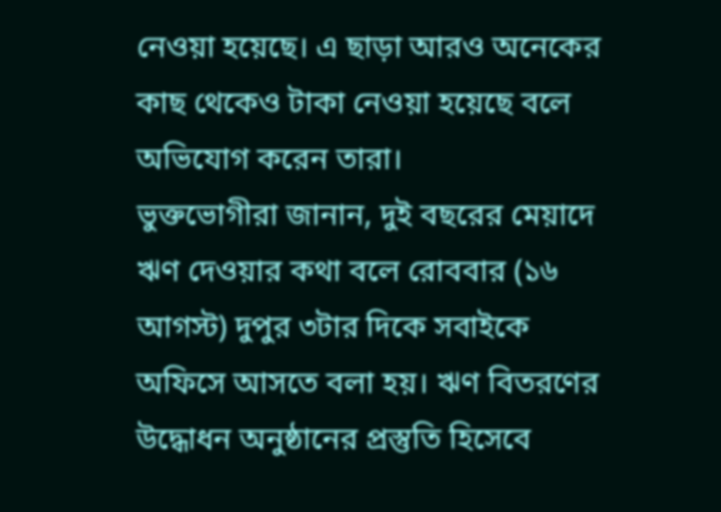নেওয়া হয়েছে। এ ছাড়া আরও অনেকের কাছ থেকেও টাকা নেওয়া হয়েছে বলে অভিযোগ করেন তারা।
ভুক্তভোগীরা জানান, দুই বছরের মেয়াদে ঋণ দেওয়ার কথা বলে রোববার (১৬ আগস্ট) দুপুর ৩টার দিকে সবাইকে অফিসে আসতে বলা হয়। ঋণ বিতরণের উদ্ধোধন অনুষ্ঠানের প্রস্তুতি হিসেবে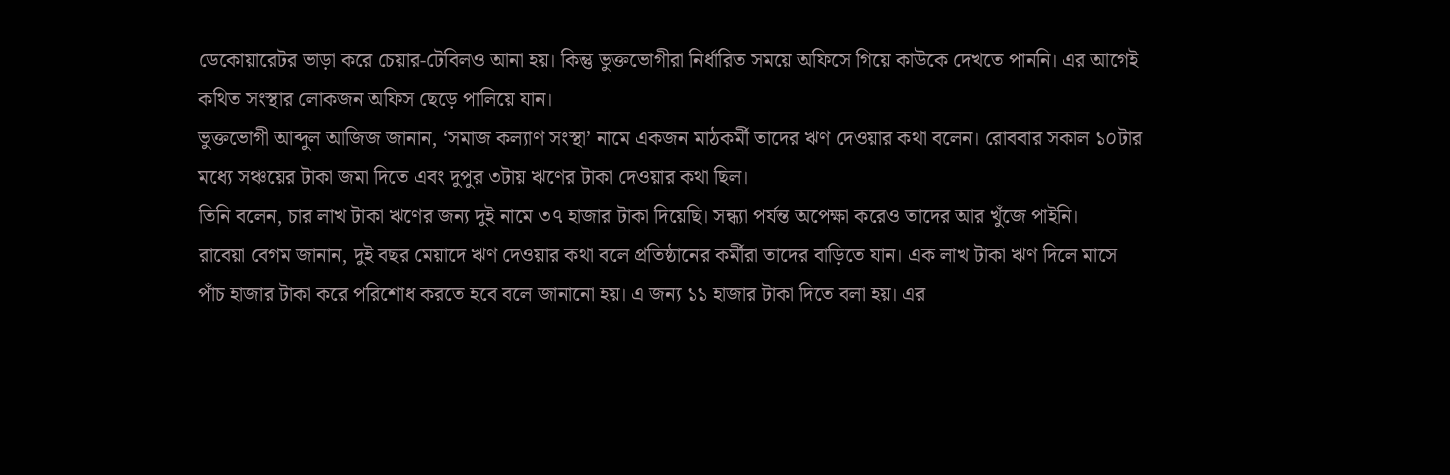ডেকোয়ারেটর ভাড়া করে চেয়ার-টেবিলও আনা হয়। কিন্তু ভুক্তভোগীরা নির্ধারিত সময়ে অফিসে গিয়ে কাউকে দেখতে পাননি। এর আগেই কথিত সংস্থার লোকজন অফিস ছেড়ে পালিয়ে যান।
ভুক্তভোগী আব্দুল আজিজ জানান, ‘সমাজ কল্যাণ সংস্থা’ নামে একজন মাঠকর্মী তাদের ঋণ দেওয়ার কথা বলেন। রোববার সকাল ১০টার মধ্যে সঞ্চয়ের টাকা জমা দিতে এবং দুপুর ৩টায় ঋণের টাকা দেওয়ার কথা ছিল।
তিনি বলেন, চার লাখ টাকা ঋণের জন্য দুই নামে ৩৭ হাজার টাকা দিয়েছি। সন্ধ্যা পর্যন্ত অপেক্ষা করেও তাদের আর খুঁজে পাইনি।
রাবেয়া বেগম জানান, দুই বছর মেয়াদে ঋণ দেওয়ার কথা বলে প্রতিষ্ঠানের কর্মীরা তাদের বাড়িতে যান। এক লাখ টাকা ঋণ দিলে মাসে পাঁচ হাজার টাকা করে পরিশোধ করতে হবে বলে জানানো হয়। এ জন্য ১১ হাজার টাকা দিতে বলা হয়। এর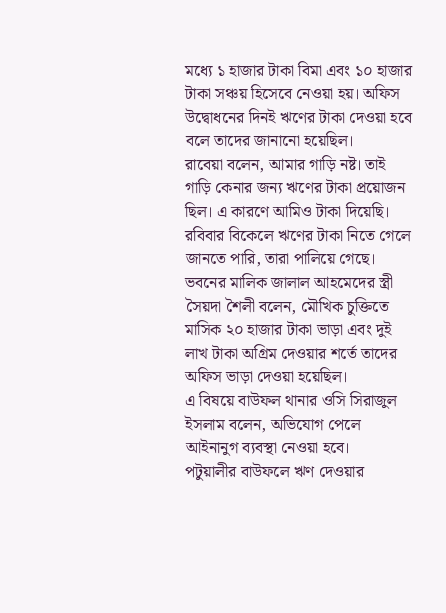মধ্যে ১ হাজার টাকা বিমা এবং ১০ হাজার টাকা সঞ্চয় হিসেবে নেওয়া হয়। অফিস উদ্বোধনের দিনই ঋণের টাকা দেওয়া হবে বলে তাদের জানানো হয়েছিল।
রাবেয়া বলেন, আমার গাড়ি নষ্ট। তাই গাড়ি কেনার জন্য ঋণের টাকা প্রয়োজন ছিল। এ কারণে আমিও টাকা দিয়েছি। রবিবার বিকেলে ঋণের টাকা নিতে গেলে জানতে পারি, তারা পালিয়ে গেছে।
ভবনের মালিক জালাল আহমেদের স্ত্রী সৈয়দা শৈলী বলেন, মৌখিক চুক্তিতে মাসিক ২০ হাজার টাকা ভাড়া এবং দুই লাখ টাকা অগ্রিম দেওয়ার শর্তে তাদের অফিস ভাড়া দেওয়া হয়েছিল।
এ বিষয়ে বাউফল থানার ওসি সিরাজুল ইসলাম বলেন, অভিযোগ পেলে আইনানুগ ব্যবস্থা নেওয়া হবে।
পটুয়ালীর বাউফলে ঋণ দেওয়ার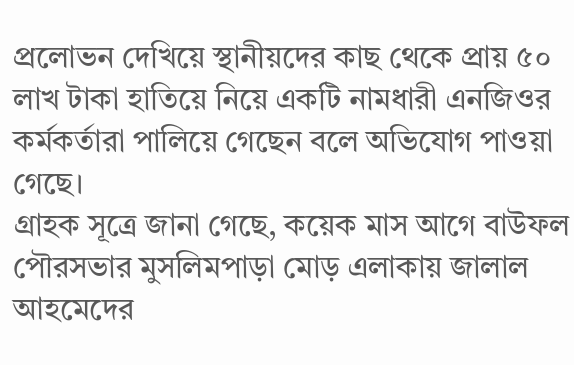প্রলোভন দেখিয়ে স্থানীয়দের কাছ থেকে প্রায় ৫০ লাখ টাকা হাতিয়ে নিয়ে একটি নামধারী এনজিওর কর্মকর্তারা পালিয়ে গেছেন বলে অভিযোগ পাওয়া গেছে।
গ্রাহক সূত্রে জানা গেছে, কয়েক মাস আগে বাউফল পৌরসভার মুসলিমপাড়া মোড় এলাকায় জালাল আহমেদের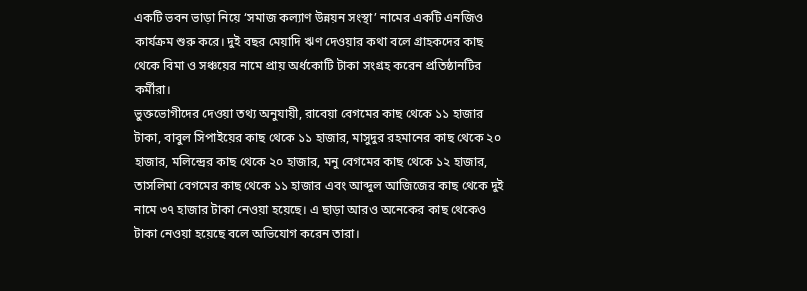একটি ভবন ভাড়া নিয়ে ‘সমাজ কল্যাণ উন্নয়ন সংস্থা’ নামের একটি এনজিও কার্যক্রম শুরু করে। দুই বছর মেয়াদি ঋণ দেওয়ার কথা বলে গ্রাহকদের কাছ থেকে বিমা ও সঞ্চয়ের নামে প্রায় অর্ধকোটি টাকা সংগ্রহ করেন প্রতিষ্ঠানটির কর্মীরা।
ভুক্তভোগীদের দেওয়া তথ্য অনুযায়ী, রাবেয়া বেগমের কাছ থেকে ১১ হাজার টাকা, বাবুল সিপাইয়ের কাছ থেকে ১১ হাজার, মাসুদুর রহমানের কাছ থেকে ২০ হাজার, মলিন্দ্রের কাছ থেকে ২০ হাজার, মনু বেগমের কাছ থেকে ১২ হাজার, তাসলিমা বেগমের কাছ থেকে ১১ হাজার এবং আব্দুল আজিজের কাছ থেকে দুই নামে ৩৭ হাজার টাকা নেওয়া হয়েছে। এ ছাড়া আরও অনেকের কাছ থেকেও টাকা নেওয়া হয়েছে বলে অভিযোগ করেন তারা।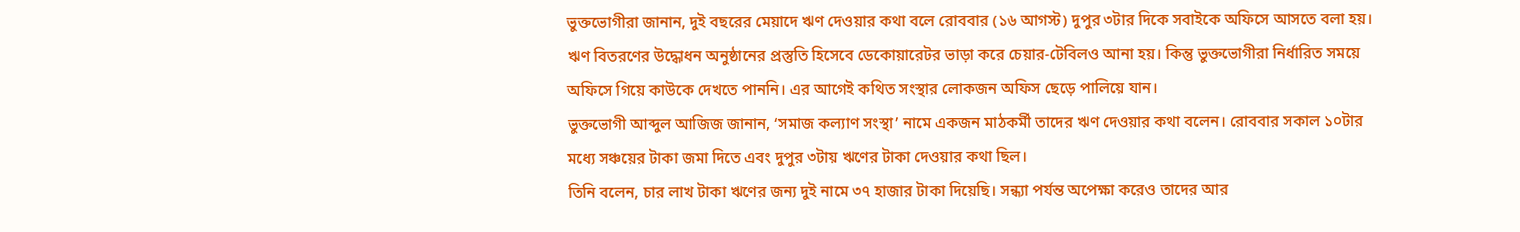ভুক্তভোগীরা জানান, দুই বছরের মেয়াদে ঋণ দেওয়ার কথা বলে রোববার (১৬ আগস্ট) দুপুর ৩টার দিকে সবাইকে অফিসে আসতে বলা হয়। ঋণ বিতরণের উদ্ধোধন অনুষ্ঠানের প্রস্তুতি হিসেবে ডেকোয়ারেটর ভাড়া করে চেয়ার-টেবিলও আনা হয়। কিন্তু ভুক্তভোগীরা নির্ধারিত সময়ে অফিসে গিয়ে কাউকে দেখতে পাননি। এর আগেই কথিত সংস্থার লোকজন অফিস ছেড়ে পালিয়ে যান।
ভুক্তভোগী আব্দুল আজিজ জানান, ‘সমাজ কল্যাণ সংস্থা’ নামে একজন মাঠকর্মী তাদের ঋণ দেওয়ার কথা বলেন। রোববার সকাল ১০টার মধ্যে সঞ্চয়ের টাকা জমা দিতে এবং দুপুর ৩টায় ঋণের টাকা দেওয়ার কথা ছিল।
তিনি বলেন, চার লাখ টাকা ঋণের জন্য দুই নামে ৩৭ হাজার টাকা দিয়েছি। সন্ধ্যা পর্যন্ত অপেক্ষা করেও তাদের আর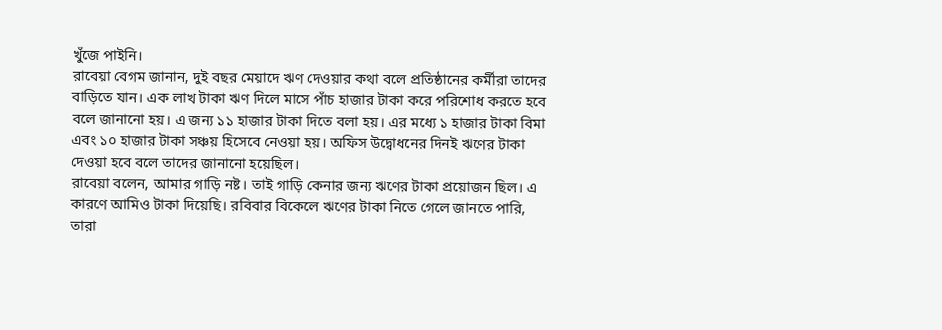খুঁজে পাইনি।
রাবেয়া বেগম জানান, দুই বছর মেয়াদে ঋণ দেওয়ার কথা বলে প্রতিষ্ঠানের কর্মীরা তাদের বাড়িতে যান। এক লাখ টাকা ঋণ দিলে মাসে পাঁচ হাজার টাকা করে পরিশোধ করতে হবে বলে জানানো হয়। এ জন্য ১১ হাজার টাকা দিতে বলা হয়। এর মধ্যে ১ হাজার টাকা বিমা এবং ১০ হাজার টাকা সঞ্চয় হিসেবে নেওয়া হয়। অফিস উদ্বোধনের দিনই ঋণের টাকা দেওয়া হবে বলে তাদের জানানো হয়েছিল।
রাবেয়া বলেন, আমার গাড়ি নষ্ট। তাই গাড়ি কেনার জন্য ঋণের টাকা প্রয়োজন ছিল। এ কারণে আমিও টাকা দিয়েছি। রবিবার বিকেলে ঋণের টাকা নিতে গেলে জানতে পারি, তারা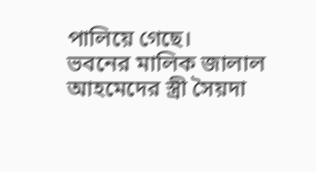পালিয়ে গেছে।
ভবনের মালিক জালাল আহমেদের স্ত্রী সৈয়দা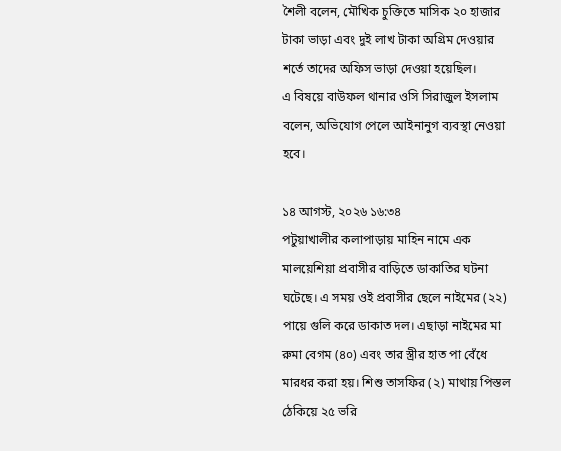শৈলী বলেন, মৌখিক চুক্তিতে মাসিক ২০ হাজার টাকা ভাড়া এবং দুই লাখ টাকা অগ্রিম দেওয়ার শর্তে তাদের অফিস ভাড়া দেওয়া হয়েছিল।
এ বিষয়ে বাউফল থানার ওসি সিরাজুল ইসলাম বলেন, অভিযোগ পেলে আইনানুগ ব্যবস্থা নেওয়া হবে।

১৪ আগস্ট, ২০২৬ ১৬:৩৪
পটুয়াখালীর কলাপাড়ায় মাহিন নামে এক মালয়েশিয়া প্রবাসীর বাড়িতে ডাকাতির ঘটনা ঘটেছে। এ সময় ওই প্রবাসীর ছেলে নাইমের (২২) পায়ে গুলি করে ডাকাত দল। এছাড়া নাইমের মা রুমা বেগম (৪০) এবং তার স্ত্রীর হাত পা বেঁধে মারধর করা হয়। শিশু তাসফির (২) মাথায় পিস্তল ঠেকিয়ে ২৫ ভরি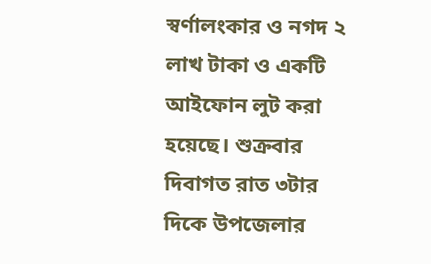স্বর্ণালংকার ও নগদ ২ লাখ টাকা ও একটি আইফোন লুট করা হয়েছে। শুক্রবার দিবাগত রাত ৩টার দিকে উপজেলার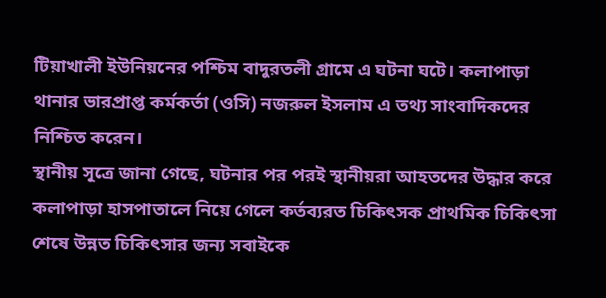টিয়াখালী ইউনিয়নের পশ্চিম বাদুরতলী গ্রামে এ ঘটনা ঘটে। কলাপাড়া থানার ভারপ্রাপ্ত কর্মকর্তা (ওসি) নজরুল ইসলাম এ তথ্য সাংবাদিকদের নিশ্চিত করেন।
স্থানীয় সূত্রে জানা গেছে, ঘটনার পর পরই স্থানীয়রা আহতদের উদ্ধার করে কলাপাড়া হাসপাতালে নিয়ে গেলে কর্তব্যরত চিকিৎসক প্রাথমিক চিকিৎসা শেষে উন্নত চিকিৎসার জন্য সবাইকে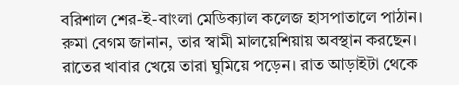বরিশাল শের-ই-বাংলা মেডিক্যাল কলেজ হাসপাতালে পাঠান।
রুমা বেগম জানান, তার স্বামী মালয়েশিয়ায় অবস্থান করছেন। রাতের খাবার খেয়ে তারা ঘুমিয়ে পড়েন। রাত আড়াইটা থেকে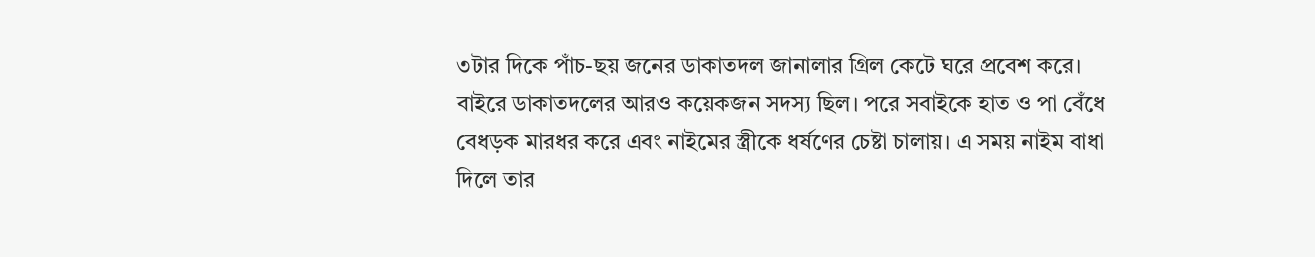৩টার দিকে পাঁচ-ছয় জনের ডাকাতদল জানালার গ্রিল কেটে ঘরে প্রবেশ করে। বাইরে ডাকাতদলের আরও কয়েকজন সদস্য ছিল। পরে সবাইকে হাত ও পা বেঁধে বেধড়ক মারধর করে এবং নাইমের স্ত্রীকে ধর্ষণের চেষ্টা চালায়। এ সময় নাইম বাধা দিলে তার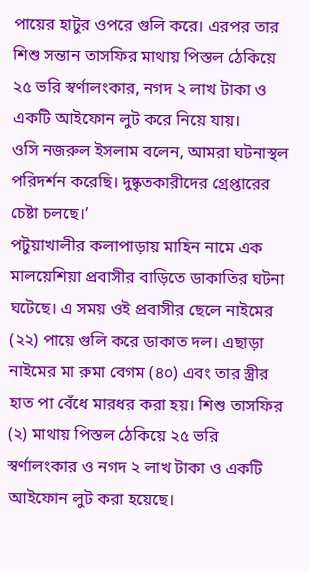পায়ের হাটুর ওপরে গুলি করে। এরপর তার শিশু সন্তান তাসফির মাথায় পিস্তল ঠেকিয়ে ২৫ ভরি স্বর্ণালংকার, নগদ ২ লাখ টাকা ও একটি আইফোন লুট করে নিয়ে যায়।
ওসি নজরুল ইসলাম বলেন, আমরা ঘটনাস্থল পরিদর্শন করেছি। দুষ্কৃতকারীদের গ্রেপ্তারের চেষ্টা চলছে।’
পটুয়াখালীর কলাপাড়ায় মাহিন নামে এক মালয়েশিয়া প্রবাসীর বাড়িতে ডাকাতির ঘটনা ঘটেছে। এ সময় ওই প্রবাসীর ছেলে নাইমের (২২) পায়ে গুলি করে ডাকাত দল। এছাড়া নাইমের মা রুমা বেগম (৪০) এবং তার স্ত্রীর হাত পা বেঁধে মারধর করা হয়। শিশু তাসফির (২) মাথায় পিস্তল ঠেকিয়ে ২৫ ভরি স্বর্ণালংকার ও নগদ ২ লাখ টাকা ও একটি আইফোন লুট করা হয়েছে।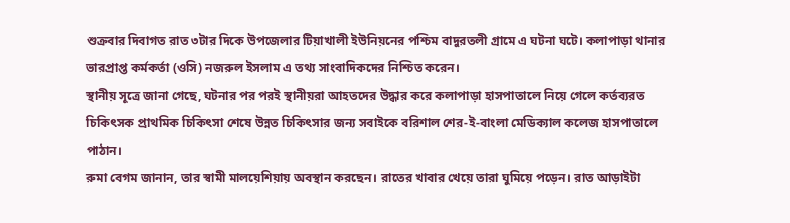শুক্রবার দিবাগত রাত ৩টার দিকে উপজেলার টিয়াখালী ইউনিয়নের পশ্চিম বাদুরতলী গ্রামে এ ঘটনা ঘটে। কলাপাড়া থানার ভারপ্রাপ্ত কর্মকর্তা (ওসি) নজরুল ইসলাম এ তথ্য সাংবাদিকদের নিশ্চিত করেন।
স্থানীয় সূত্রে জানা গেছে, ঘটনার পর পরই স্থানীয়রা আহতদের উদ্ধার করে কলাপাড়া হাসপাতালে নিয়ে গেলে কর্তব্যরত চিকিৎসক প্রাথমিক চিকিৎসা শেষে উন্নত চিকিৎসার জন্য সবাইকে বরিশাল শের-ই-বাংলা মেডিক্যাল কলেজ হাসপাতালে পাঠান।
রুমা বেগম জানান, তার স্বামী মালয়েশিয়ায় অবস্থান করছেন। রাতের খাবার খেয়ে তারা ঘুমিয়ে পড়েন। রাত আড়াইটা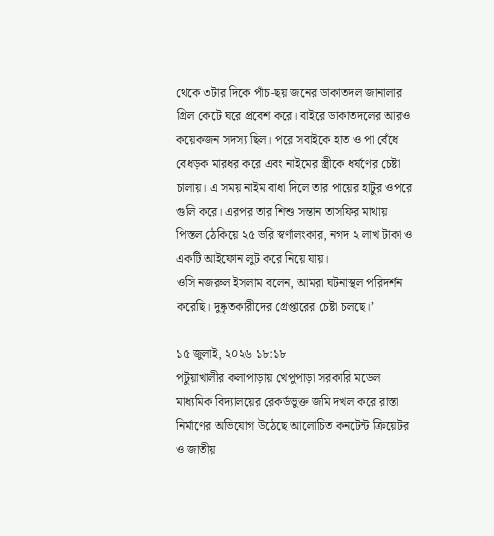থেকে ৩টার দিকে পাঁচ-ছয় জনের ডাকাতদল জানালার গ্রিল কেটে ঘরে প্রবেশ করে। বাইরে ডাকাতদলের আরও কয়েকজন সদস্য ছিল। পরে সবাইকে হাত ও পা বেঁধে বেধড়ক মারধর করে এবং নাইমের স্ত্রীকে ধর্ষণের চেষ্টা চালায়। এ সময় নাইম বাধা দিলে তার পায়ের হাটুর ওপরে গুলি করে। এরপর তার শিশু সন্তান তাসফির মাথায় পিস্তল ঠেকিয়ে ২৫ ভরি স্বর্ণালংকার, নগদ ২ লাখ টাকা ও একটি আইফোন লুট করে নিয়ে যায়।
ওসি নজরুল ইসলাম বলেন, আমরা ঘটনাস্থল পরিদর্শন করেছি। দুষ্কৃতকারীদের গ্রেপ্তারের চেষ্টা চলছে।’

১৫ জুলাই, ২০২৬ ১৮:১৮
পটুয়াখালীর কলাপাড়ায় খেপুপাড়া সরকারি মডেল মাধ্যমিক বিদ্যালয়ের রেকর্ডভুক্ত জমি দখল করে রাস্তা নির্মাণের অভিযোগ উঠেছে আলোচিত কনটেন্ট ক্রিয়েটর ও জাতীয়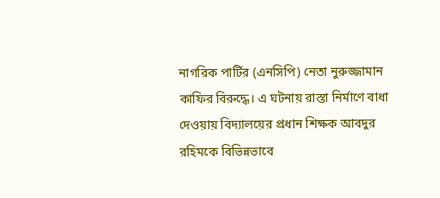নাগরিক পার্টির (এনসিপি) নেতা নুরুজ্জামান কাফির বিরুদ্ধে। এ ঘটনায় রাস্তা নির্মাণে বাধা দেওয়ায় বিদ্যালয়ের প্রধান শিক্ষক আবদুর রহিমকে বিভিন্নভাবে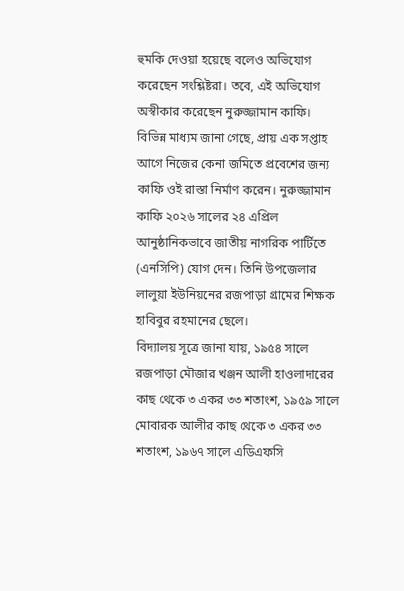হুমকি দেওয়া হয়েছে বলেও অভিযোগ করেছেন সংশ্লিষ্টরা। তবে, এই অভিযোগ অস্বীকার করেছেন নুরুজ্জামান কাফি।
বিভিন্ন মাধ্যম জানা গেছে, প্রায় এক সপ্তাহ আগে নিজের কেনা জমিতে প্রবেশের জন্য কাফি ওই রাস্তা নির্মাণ করেন। নুরুজ্জামান কাফি ২০২৬ সালের ২৪ এপ্রিল আনুষ্ঠানিকভাবে জাতীয় নাগরিক পার্টিতে (এনসিপি) যোগ দেন। তিনি উপজেলার লালুয়া ইউনিয়নের রজপাড়া গ্রামের শিক্ষক হাবিবুর রহমানের ছেলে।
বিদ্যালয় সূত্রে জানা যায়, ১৯৫৪ সালে রজপাড়া মৌজার খঞ্জন আলী হাওলাদারের কাছ থেকে ৩ একর ৩৩ শতাংশ, ১৯৫৯ সালে মোবারক আলীর কাছ থেকে ৩ একর ৩৩ শতাংশ, ১৯৬৭ সালে এডিএফসি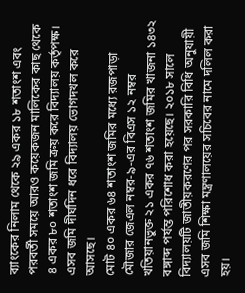ব্যাংকের নিলাম থেকে ২৯ একর ১৮ শতাংশ এবং পরবর্তী সময়ে আরও কয়েকজন মালিকের কাছ থেকে ৪ একর ৮০ শতাংশ জমি ক্রয় করে বিদ্যালয় কর্তৃপক্ষ। এসব জমি দীর্ঘদিন ধরে বিদ্যালয় ভোগদখল করে আসছে।
মোট ৪০ একর ৬৪ শতাংশ জমির মধ্যে রজপাড়া মৌজার জেএল নম্বর-৯-এর বিএস ১২ নম্বর খতিয়ানভুক্ত ২১ একর ৭৬ শতাংশ জমির খাজনা ১৪৩২ বঙ্গাব্দ পর্যন্ত পরিশোধ করা হয়েছে। ২০১৮ সালে বিদ্যালয়টি জাতীয়করণের পর সরকারি বিধি অনুযায়ী এসব জমি শিক্ষা মন্ত্রণালয়ের সচিবের নামে দলিল করা হয়।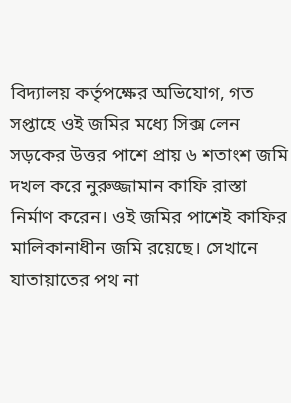বিদ্যালয় কর্তৃপক্ষের অভিযোগ, গত সপ্তাহে ওই জমির মধ্যে সিক্স লেন সড়কের উত্তর পাশে প্রায় ৬ শতাংশ জমি দখল করে নুরুজ্জামান কাফি রাস্তা নির্মাণ করেন। ওই জমির পাশেই কাফির মালিকানাধীন জমি রয়েছে। সেখানে যাতায়াতের পথ না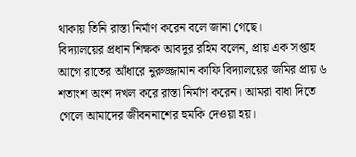থাকায় তিনি রাস্তা নির্মাণ করেন বলে জানা গেছে।
বিদ্যালয়ের প্রধান শিক্ষক আবদুর রহিম বলেন, প্রায় এক সপ্তাহ আগে রাতের আঁধারে নুরুজ্জামান কাফি বিদ্যালয়ের জমির প্রায় ৬ শতাংশ অংশ দখল করে রাস্তা নির্মাণ করেন। আমরা বাধা দিতে গেলে আমাদের জীবননাশের হুমকি দেওয়া হয়।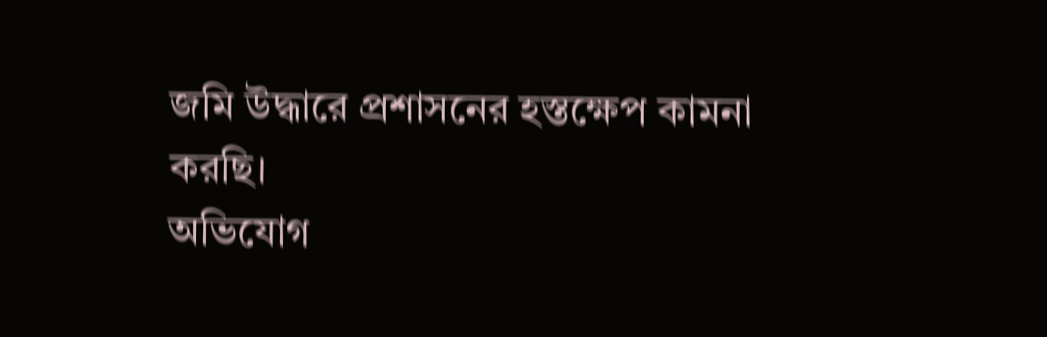জমি উদ্ধারে প্রশাসনের হস্তক্ষেপ কামনা করছি।
অভিযোগ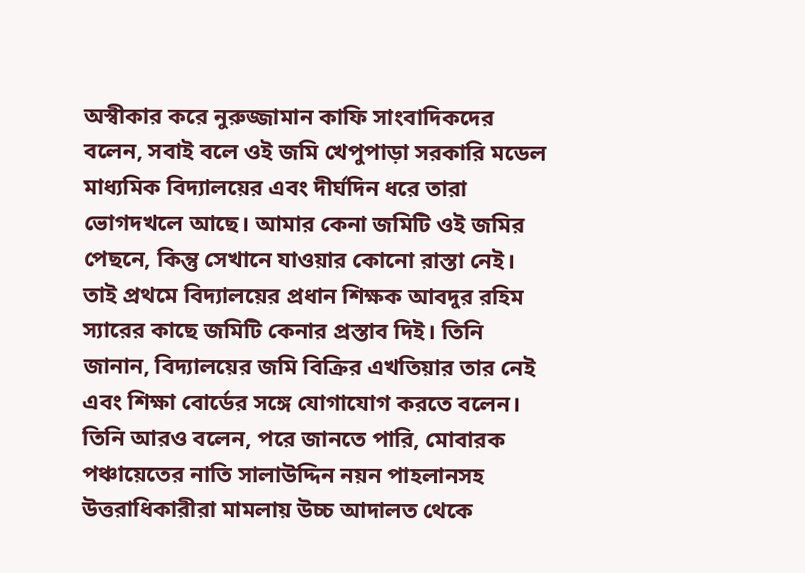অস্বীকার করে নুরুজ্জামান কাফি সাংবাদিকদের বলেন, সবাই বলে ওই জমি খেপুপাড়া সরকারি মডেল মাধ্যমিক বিদ্যালয়ের এবং দীর্ঘদিন ধরে তারা ভোগদখলে আছে। আমার কেনা জমিটি ওই জমির পেছনে, কিন্তু সেখানে যাওয়ার কোনো রাস্তা নেই। তাই প্রথমে বিদ্যালয়ের প্রধান শিক্ষক আবদুর রহিম স্যারের কাছে জমিটি কেনার প্রস্তাব দিই। তিনি জানান, বিদ্যালয়ের জমি বিক্রির এখতিয়ার তার নেই এবং শিক্ষা বোর্ডের সঙ্গে যোগাযোগ করতে বলেন।
তিনি আরও বলেন, পরে জানতে পারি, মোবারক পঞ্চায়েতের নাতি সালাউদ্দিন নয়ন পাহলানসহ উত্তরাধিকারীরা মামলায় উচ্চ আদালত থেকে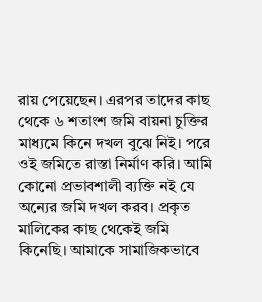রায় পেয়েছেন। এরপর তাদের কাছ থেকে ৬ শতাংশ জমি বায়না চুক্তির মাধ্যমে কিনে দখল বুঝে নিই। পরে ওই জমিতে রাস্তা নির্মাণ করি। আমি কোনো প্রভাবশালী ব্যক্তি নই যে অন্যের জমি দখল করব। প্রকৃত মালিকের কাছ থেকেই জমি কিনেছি। আমাকে সামাজিকভাবে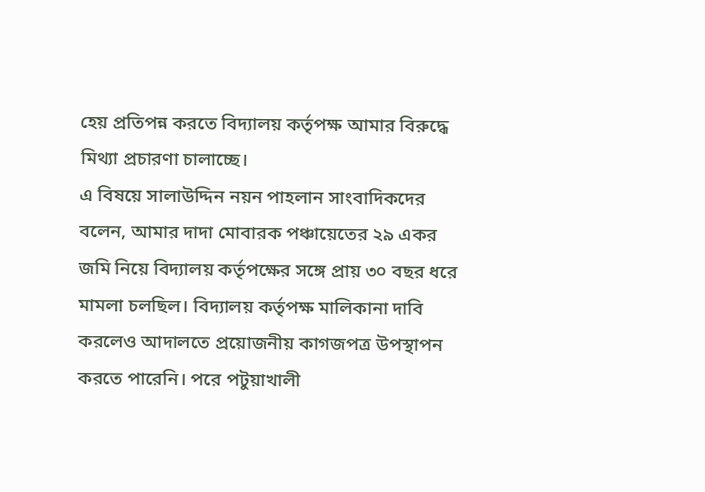হেয় প্রতিপন্ন করতে বিদ্যালয় কর্তৃপক্ষ আমার বিরুদ্ধে মিথ্যা প্রচারণা চালাচ্ছে।
এ বিষয়ে সালাউদ্দিন নয়ন পাহলান সাংবাদিকদের বলেন, আমার দাদা মোবারক পঞ্চায়েতের ২৯ একর জমি নিয়ে বিদ্যালয় কর্তৃপক্ষের সঙ্গে প্রায় ৩০ বছর ধরে মামলা চলছিল। বিদ্যালয় কর্তৃপক্ষ মালিকানা দাবি করলেও আদালতে প্রয়োজনীয় কাগজপত্র উপস্থাপন করতে পারেনি। পরে পটুয়াখালী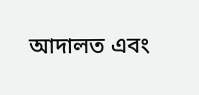আদালত এবং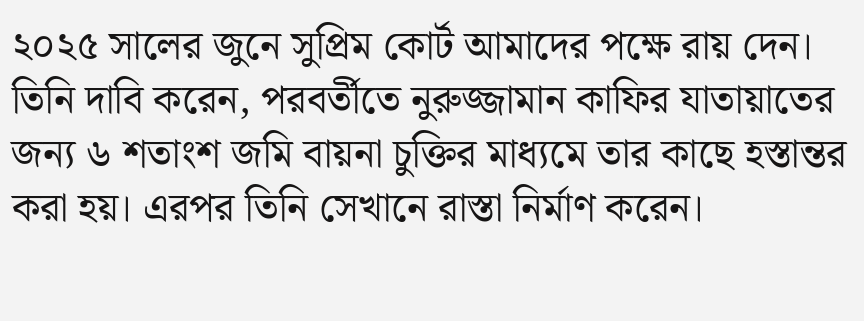২০২৫ সালের জুনে সুপ্রিম কোর্ট আমাদের পক্ষে রায় দেন।
তিনি দাবি করেন, পরবর্তীতে নুরুজ্জামান কাফির যাতায়াতের জন্য ৬ শতাংশ জমি বায়না চুক্তির মাধ্যমে তার কাছে হস্তান্তর করা হয়। এরপর তিনি সেখানে রাস্তা নির্মাণ করেন।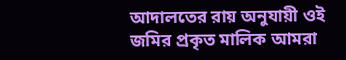আদালতের রায় অনুযায়ী ওই জমির প্রকৃত মালিক আমরা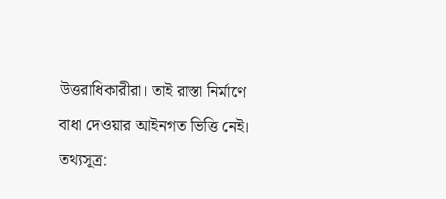উত্তরাধিকারীরা। তাই রাস্তা নির্মাণে বাধা দেওয়ার আইনগত ভিত্তি নেই।
তথ্যসূত্র: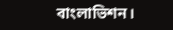বাংলাভিশন।